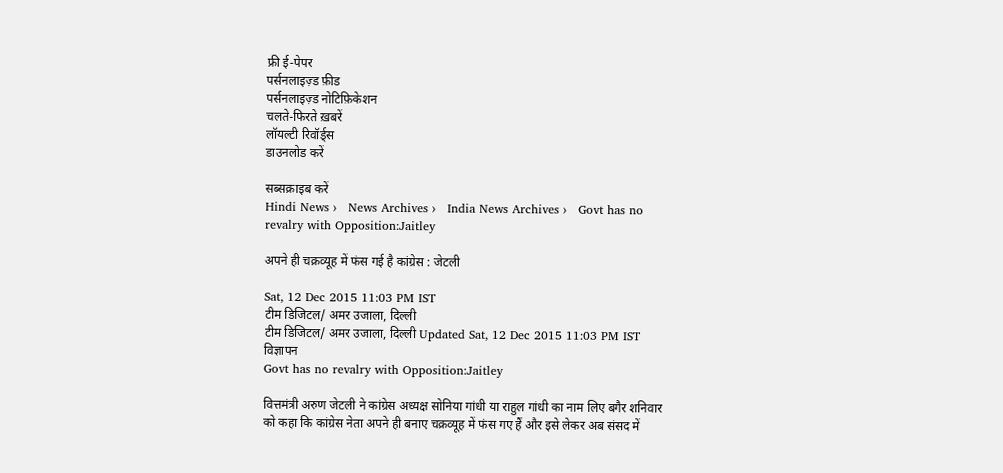फ्री ई-पेपर
पर्सनलाइज़्ड फ़ीड
पर्सनलाइज़्ड नोटिफ़िकेशन
चलते-फिरते ख़बरें
लॉयल्टी रिवॉर्ड्स
डाउनलोड करें

सब्सक्राइब करें
Hindi News ›   News Archives ›   India News Archives ›   Govt has no revalry with Opposition:Jaitley

अपने ही चक्रव्यूह में फंस गई है कांग्रेस : जेटली

Sat, 12 Dec 2015 11:03 PM IST
टीम डिजिटल/ अमर उजाला, दिल्ली
टीम डिजिटल/ अमर उजाला, दिल्ली Updated Sat, 12 Dec 2015 11:03 PM IST
विज्ञापन
Govt has no revalry with Opposition:Jaitley

वित्तमंत्री अरुण जेटली ने कांग्रेस अध्यक्ष सोनिया गांधी या राहुल गांधी का नाम लिए बगैर शनिवार को कहा कि कांग्रेस नेता अपने ही बनाए चक्रव्यूह में फंस गए हैं और इसे लेकर अब संसद में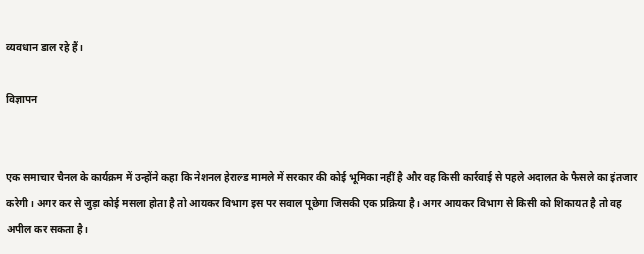व्यवधान डाल रहे हैं।

विज्ञापन


एक समाचार चैनल के कार्यक्रम में उन्होंने कहा कि नेशनल हेराल्ड मामले में सरकार की कोई भूमिका नहीं है और वह किसी कार्रवाई से पहले अदालत के फैसले का इंतजार करेगी। अगर कर से जुड़ा कोई मसला होता है तो आयकर विभाग इस पर सवाल पूछेगा जिसकी एक प्रक्रिया है। अगर आयकर विभाग से किसी को शिकायत है तो वह अपील कर सकता है।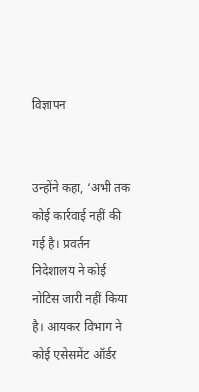विज्ञापन


उन्होंने कहा, ‘अभी तक कोई कार्रवाई नहीं की गई है। प्रवर्तन निदेशालय ने कोई नोटिस जारी नहीं किया है। आयकर विभाग ने कोई एसेसमेंट ऑर्डर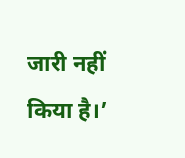जारी नहीं किया है।’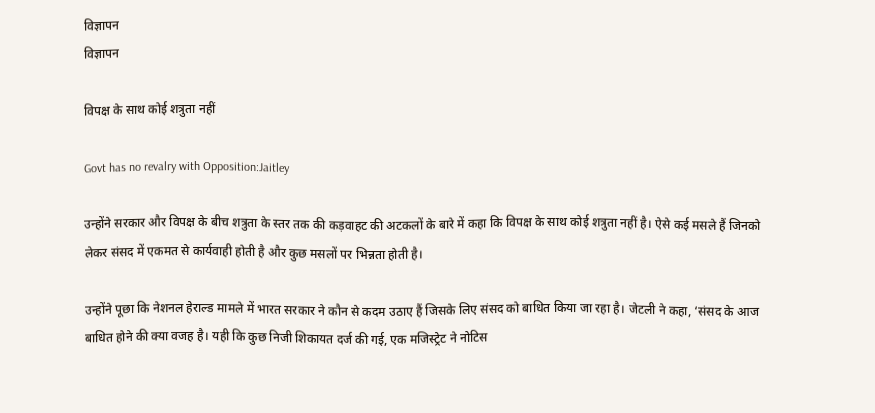विज्ञापन
विज्ञापन

विपक्ष के साथ कोई शत्रुता नहीं

Govt has no revalry with Opposition:Jaitley

उन्होंने सरकार और विपक्ष के बीच शत्रुता के स्तर तक की कड़वाहट की अटकलों के बारे में कहा कि विपक्ष के साथ कोई शत्रुता नहीं है। ऐसे कई मसले हैं जिनको लेकर संसद में एकमत से कार्यवाही होती है और कुछ मसलों पर भिन्नता होती है।

उन्होंने पूछा कि नेशनल हेराल्ड मामले में भारत सरकार ने कौन से कदम उठाए हैं जिसके लिए संसद को बाधित किया जा रहा है। जेटली ने कहा, ‘संसद के आज बाधित होने की क्या वजह है। यही कि कुछ निजी शिकायत दर्ज की गई, एक मजिस्ट्रेट ने नोटिस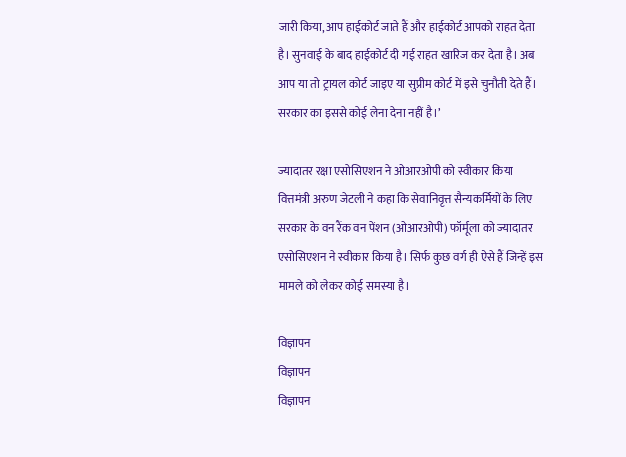जारी किया, आप हाईकोर्ट जाते हैं और हाईकोर्ट आपको राहत देता है। सुनवाई के बाद हाईकोर्ट दी गई राहत खारिज कर देता है। अब आप या तो ट्रायल कोर्ट जाइए या सुप्रीम कोर्ट में इसे चुनौती देते हैं। सरकार का इससे कोई लेना देना नहीं है।’

ज्यादातर रक्षा एसोसिएशन ने ओआरओपी को स्वीकार किया वित्तमंत्री अरुण जेटली ने कहा कि सेवानिवृत्त सैन्यकर्मियों के लिए सरकार के वन रैंक वन पेंशन (ओआरओपी) फॉर्मूला को ज्यादातर एसोसिएशन ने स्वीकार किया है। सिर्फ कुछ वर्ग ही ऐसे हैं जिन्हें इस मामले को लेकर कोई समस्या है।

विज्ञापन
विज्ञापन
विज्ञापन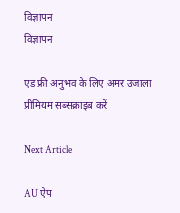विज्ञापन
विज्ञापन

एड फ्री अनुभव के लिए अमर उजाला प्रीमियम सब्सक्राइब करें

Next Article

AU ऐप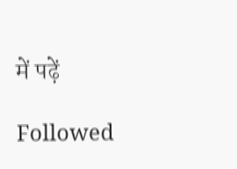में पढ़ें

Followed